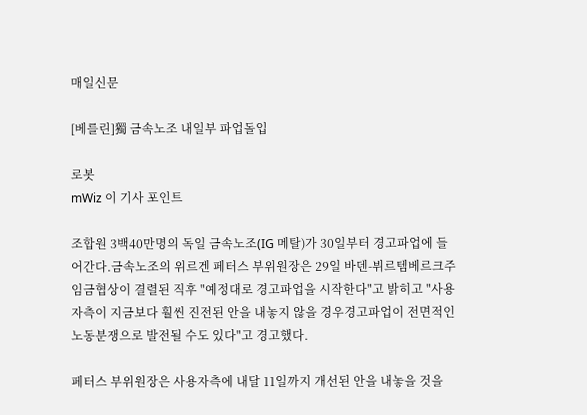매일신문

[베를린]獨 금속노조 내일부 파업돌입

로봇
mWiz 이 기사 포인트

조합원 3백40만명의 독일 금속노조(IG 메탈)가 30일부터 경고파업에 들어간다.금속노조의 위르겐 페터스 부위원장은 29일 바덴-뷔르템베르크주 임금협상이 결렬된 직후 "예정대로 경고파업을 시작한다"고 밝히고 "사용자측이 지금보다 훨씬 진전된 안을 내놓지 않을 경우경고파업이 전면적인 노동분쟁으로 발전될 수도 있다"고 경고했다.

페터스 부위원장은 사용자측에 내달 11일까지 개선된 안을 내놓을 것을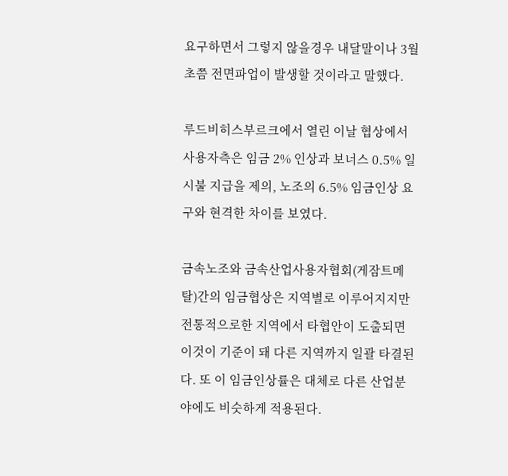요구하면서 그렇지 않을경우 내달말이나 3월초쯤 전면파업이 발생할 것이라고 말했다.

루드비히스부르크에서 열린 이날 협상에서 사용자측은 임금 2% 인상과 보너스 0.5% 일시불 지급을 제의, 노조의 6.5% 임금인상 요구와 현격한 차이를 보였다.

금속노조와 금속산업사용자협회(게잠트메탈)간의 임금협상은 지역별로 이루어지지만 전통적으로한 지역에서 타협안이 도출되면 이것이 기준이 돼 다른 지역까지 일괄 타결된다. 또 이 임금인상률은 대체로 다른 산업분야에도 비슷하게 적용된다.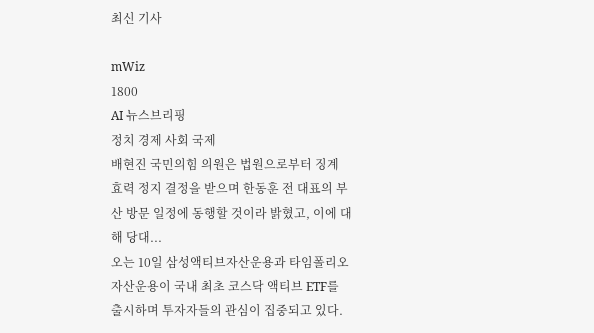최신 기사

mWiz
1800
AI 뉴스브리핑
정치 경제 사회 국제
배현진 국민의힘 의원은 법원으로부터 징계 효력 정지 결정을 받으며 한동훈 전 대표의 부산 방문 일정에 동행할 것이라 밝혔고, 이에 대해 당대...
오는 10일 삼성액티브자산운용과 타임폴리오자산운용이 국내 최초 코스닥 액티브 ETF를 출시하며 투자자들의 관심이 집중되고 있다.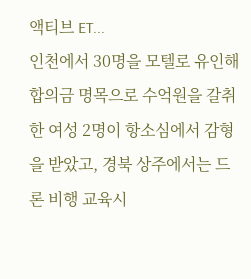액티브 ET...
인천에서 30명을 모텔로 유인해 합의금 명목으로 수억원을 갈취한 여성 2명이 항소심에서 감형을 받았고, 경북 상주에서는 드론 비행 교육시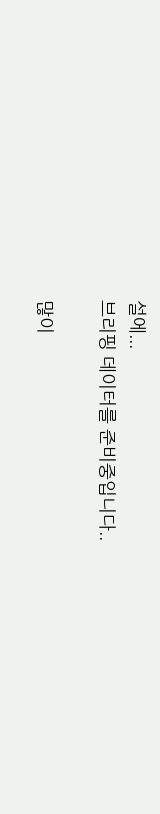설에...
브리핑 데이터를 준비중입니다..

많이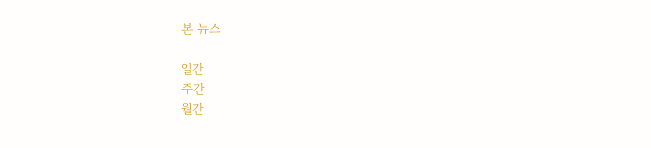본 뉴스

일간
주간
월간